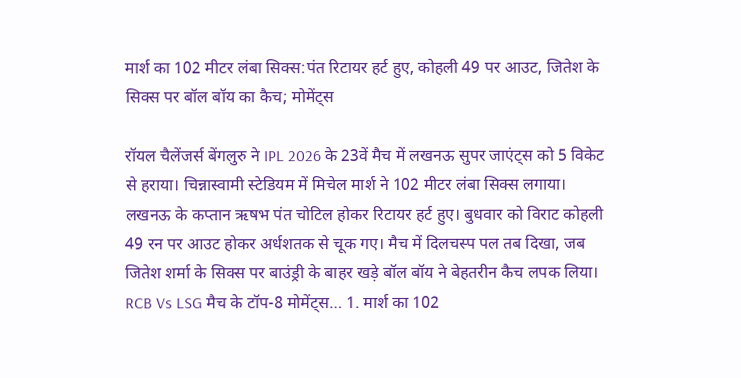मार्श का 102 मीटर लंबा सिक्स:पंत रिटायर हर्ट हुए, कोहली 49 पर आउट, जितेश के सिक्स पर बॉल बॉय का कैच; मोमेंट्स

रॉयल चैलेंजर्स बेंगलुरु ने IPL 2026 के 23वें मैच में लखनऊ सुपर जाएंट्स को 5 विकेट से हराया। चिन्नास्वामी स्टेडियम में मिचेल मार्श ने 102 मीटर लंबा सिक्स लगाया। लखनऊ के कप्तान ऋषभ पंत चोटिल होकर रिटायर हर्ट हुए। बुधवार को विराट कोहली 49 रन पर आउट होकर अर्धशतक से चूक गए। मैच में दिलचस्प पल तब दिखा, जब जितेश शर्मा के सिक्स पर बाउंड्री के बाहर खड़े बॉल बॉय ने बेहतरीन कैच लपक लिया। RCB Vs LSG मैच के टॉप-8 मोमेंट्स… 1. मार्श का 102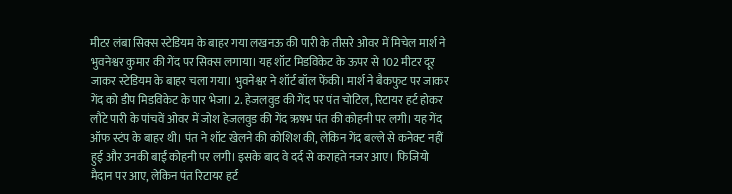मीटर लंबा सिक्स स्टेडियम के बाहर गया लखनऊ की पारी के तीसरे ओवर में मिचेल मार्श ने भुवनेश्वर कुमार की गेंद पर सिक्स लगाया। यह शॉट मिडविकेट के ऊपर से 102 मीटर दूर जाकर स्टेडियम के बाहर चला गया। भुवनेश्वर ने शॉर्ट बॉल फेंकी। मार्श ने बैकफुट पर जाकर गेंद को डीप मिडविकेट के पार भेजा। 2. हेजलवुड की गेंद पर पंत चोटिल, रिटायर हर्ट होकर लौटे पारी के पांचवें ओवर में जोश हेजलवुड की गेंद ऋषभ पंत की कोहनी पर लगी। यह गेंद ऑफ स्टंप के बाहर थी। पंत ने शॉट खेलने की कोशिश की, लेकिन गेंद बल्ले से कनेक्ट नहीं हुई और उनकी बाईं कोहनी पर लगी। इसके बाद वे दर्द से कराहते नजर आए। फिजियो मैदान पर आए, लेकिन पंत रिटायर हर्ट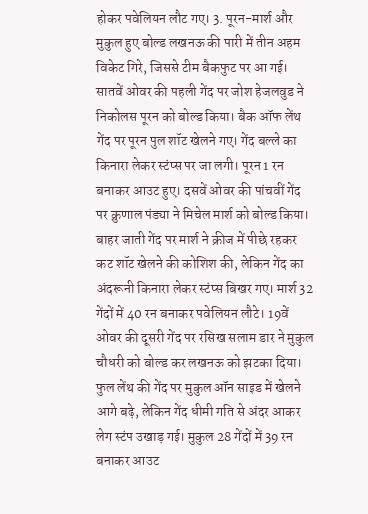होकर पवेलियन लौट गए। 3. पूरन-मार्श और मुकुल हुए बोल्ड लखनऊ की पारी में तीन अहम विकेट गिरे, जिससे टीम बैकफुट पर आ गई। सातवें ओवर की पहली गेंद पर जोश हेजलवुड ने निकोलस पूरन को बोल्ड किया। बैक ऑफ लेंथ गेंद पर पूरन पुल शॉट खेलने गए। गेंद बल्ले का किनारा लेकर स्टंप्स पर जा लगी। पूरन 1 रन बनाकर आउट हुए। दसवें ओवर की पांचवीं गेंद पर क्रुणाल पंड्या ने मिचेल मार्श को बोल्ड किया। बाहर जाती गेंद पर मार्श ने क्रीज में पीछे रहकर कट शॉट खेलने की कोशिश की, लेकिन गेंद का अंदरूनी किनारा लेकर स्टंप्स बिखर गए। मार्श 32 गेंदों में 40 रन बनाकर पवेलियन लौटे। 19वें ओवर की दूसरी गेंद पर रसिख सलाम डार ने मुकुल चौधरी को बोल्ड कर लखनऊ को झटका दिया। फुल लेंथ की गेंद पर मुकुल ऑन साइड में खेलने आगे बढ़े, लेकिन गेंद धीमी गति से अंदर आकर लेग स्टंप उखाड़ गई। मुकुल 28 गेंदों में 39 रन बनाकर आउट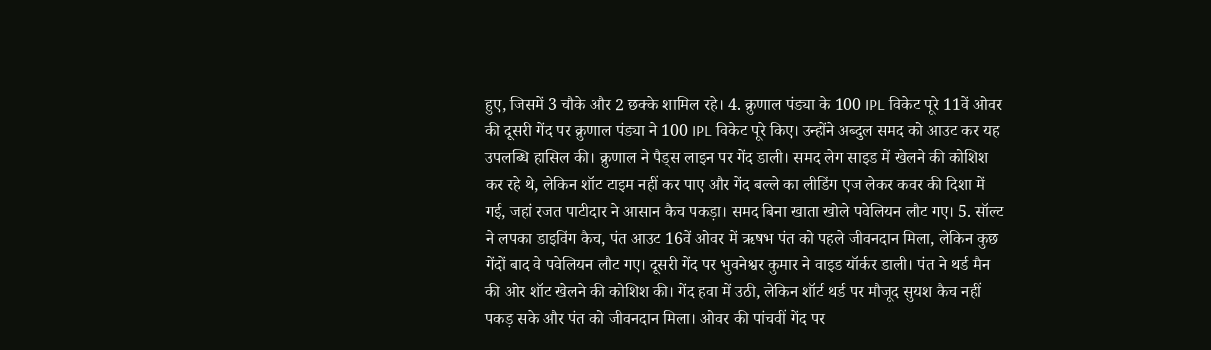हुए, जिसमें 3 चौके और 2 छक्के शामिल रहे। 4. क्रुणाल पंड्या के 100 IPL विकेट पूरे 11वें ओवर की दूसरी गेंद पर क्रुणाल पंड्या ने 100 IPL विकेट पूरे किए। उन्होंने अब्दुल समद को आउट कर यह उपलब्धि हासिल की। क्रुणाल ने पैड्स लाइन पर गेंद डाली। समद लेग साइड में खेलने की कोशिश कर रहे थे, लेकिन शॉट टाइम नहीं कर पाए और गेंद बल्ले का लीडिंग एज लेकर कवर की दिशा में गई, जहां रजत पाटीदार ने आसान कैच पकड़ा। समद बिना खाता खोले पवेलियन लौट गए। 5. सॉल्ट ने लपका डाइविंग कैच, पंत आउट 16वें ओवर में ऋषभ पंत को पहले जीवनदान मिला, लेकिन कुछ गेंदों बाद वे पवेलियन लौट गए। दूसरी गेंद पर भुवनेश्वर कुमार ने वाइड यॉर्कर डाली। पंत ने थर्ड मैन की ओर शॉट खेलने की कोशिश की। गेंद हवा में उठी, लेकिन शॉर्ट थर्ड पर मौजूद सुयश कैच नहीं पकड़ सके और पंत को जीवनदान मिला। ओवर की पांचवीं गेंद पर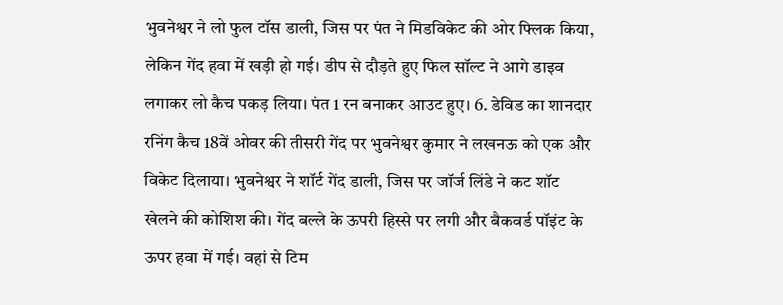भुवनेश्वर ने लो फुल टॉस डाली, जिस पर पंत ने मिडविकेट की ओर फ्लिक किया, लेकिन गेंद हवा में खड़ी हो गई। डीप से दौड़ते हुए फिल सॉल्ट ने आगे डाइव लगाकर लो कैच पकड़ लिया। पंत 1 रन बनाकर आउट हुए। 6. डेविड का शानदार रनिंग कैच 18वें ओवर की तीसरी गेंद पर भुवनेश्वर कुमार ने लखनऊ को एक और विकेट दिलाया। भुवनेश्वर ने शॉर्ट गेंद डाली, जिस पर जॉर्ज लिंडे ने कट शॉट खेलने की कोशिश की। गेंद बल्ले के ऊपरी हिस्से पर लगी और बैकवर्ड पॉइंट के ऊपर हवा में गई। वहां से टिम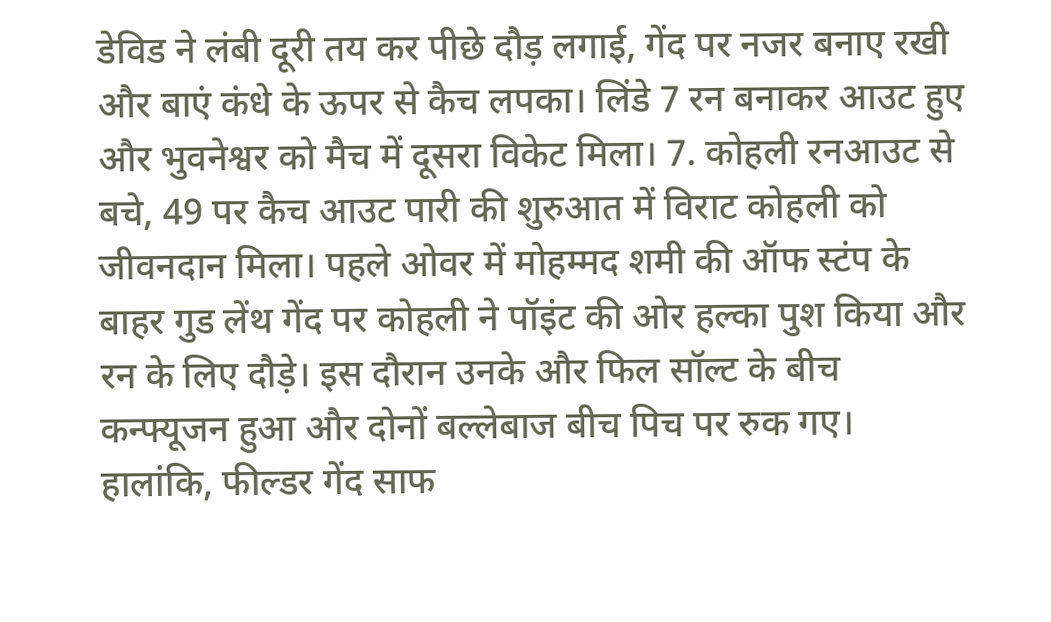डेविड ने लंबी दूरी तय कर पीछे दौड़ लगाई, गेंद पर नजर बनाए रखी और बाएं कंधे के ऊपर से कैच लपका। लिंडे 7 रन बनाकर आउट हुए और भुवनेश्वर को मैच में दूसरा विकेट मिला। 7. कोहली रनआउट से बचे, 49 पर कैच आउट पारी की शुरुआत में विराट कोहली को जीवनदान मिला। पहले ओवर में मोहम्मद शमी की ऑफ स्टंप के बाहर गुड लेंथ गेंद पर कोहली ने पॉइंट की ओर हल्का पुश किया और रन के लिए दौड़े। इस दौरान उनके और फिल सॉल्ट के बीच कन्फ्यूजन हुआ और दोनों बल्लेबाज बीच पिच पर रुक गए। हालांकि, फील्डर गेंद साफ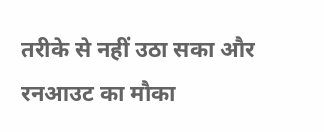तरीके से नहीं उठा सका और रनआउट का मौका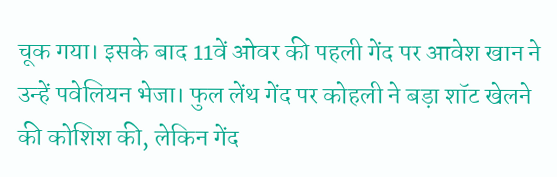चूक गया। इसके बाद 11वें ओवर की पहली गेंद पर आवेश खान ने उन्हें पवेलियन भेजा। फुल लेंथ गेंद पर कोहली ने बड़ा शॉट खेलने की कोशिश की, लेकिन गेंद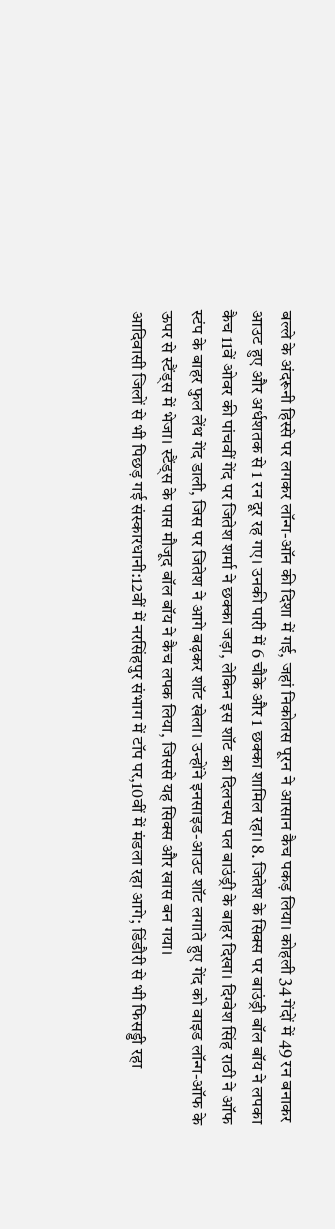बल्ले के अंदरूनी हिस्से पर लगकर लॉन्ग-ऑन की दिशा में गई, जहां निकोलस पूरन ने आसान कैच पकड़ लिया। कोहली 34 गेंदों में 49 रन बनाकर आउट हुए और अर्धशतक से 1 रन दूर रह गए। उनकी पारी में 6 चौके और 1 छक्का शामिल रहा। 8. जितेश के सिक्स पर बाउंड्री बॉल बॉय ने लपका कैच 11वें ओवर की पांचवीं गेंद पर जितेश शर्मा ने छक्का जड़ा, लेकिन इस शॉट का दिलचस्प पल बाउंड्री के बाहर दिखा। दिग्वेश सिंह राठी ने ऑफ स्टंप के बाहर फुल लेंथ गेंद डाली, जिस पर जितेश ने आगे बढ़कर शॉट खेला। उन्होंने इनसाइड-आउट शॉट लगाते हुए गेंद को वाइड लॉन्ग-ऑफ के ऊपर से स्टैंड्स में भेजा। स्टैंड्स के पास मौजूद बॉल बॉय ने कैच लपक लिया, जिससे यह सिक्स और खास बन गया।
आदिवासी जिलों से भी पिछड़ गई संस्कारधानी:12वीं में नरसिंहपुर संभाग में टॉप पर,10वीं में मंडला रहा आगे; डिंडौरी से भी फिसड्डी रहा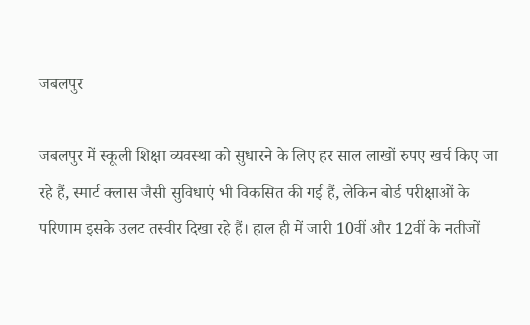जबलपुर

जबलपुर में स्कूली शिक्षा व्यवस्था को सुधारने के लिए हर साल लाखों रुपए खर्च किए जा रहे हैं, स्मार्ट क्लास जैसी सुविधाएं भी विकसित की गई हैं, लेकिन बोर्ड परीक्षाओं के परिणाम इसके उलट तस्वीर दिखा रहे हैं। हाल ही में जारी 10वीं और 12वीं के नतीजों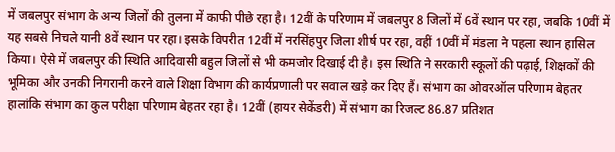में जबलपुर संभाग के अन्य जिलों की तुलना में काफी पीछे रहा है। 12वीं के परिणाम में जबलपुर 8 जिलों में 6वें स्थान पर रहा, जबकि 10वीं में यह सबसे निचले यानी 8वें स्थान पर रहा। इसके विपरीत 12वीं में नरसिंहपुर जिला शीर्ष पर रहा, वहीं 10वीं में मंडला ने पहला स्थान हासिल किया। ऐसे में जबलपुर की स्थिति आदिवासी बहुल जिलों से भी कमजोर दिखाई दी है। इस स्थिति ने सरकारी स्कूलों की पढ़ाई, शिक्षकों की भूमिका और उनकी निगरानी करने वाले शिक्षा विभाग की कार्यप्रणाली पर सवाल खड़े कर दिए हैं। संभाग का ओवरऑल परिणाम बेहतर हालांकि संभाग का कुल परीक्षा परिणाम बेहतर रहा है। 12वीं (हायर सेकेंडरी) में संभाग का रिजल्ट 86.87 प्रतिशत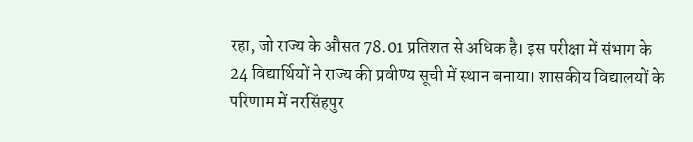रहा, जो राज्य के औसत 78.01 प्रतिशत से अधिक है। इस परीक्षा में संभाग के 24 विद्यार्थियों ने राज्य की प्रवीण्य सूची में स्थान बनाया। शासकीय विद्यालयों के परिणाम में नरसिंहपुर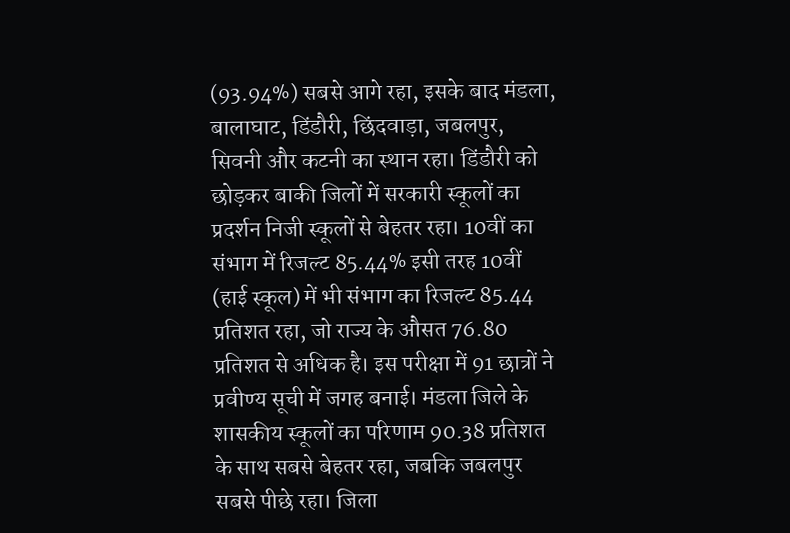(93.94%) सबसे आगे रहा, इसके बाद मंडला, बालाघाट, डिंडौरी, छिंदवाड़ा, जबलपुर, सिवनी और कटनी का स्थान रहा। डिंडौरी को छोड़कर बाकी जिलों में सरकारी स्कूलों का प्रदर्शन निजी स्कूलों से बेहतर रहा। 10वीं का संभाग में रिजल्ट 85.44% इसी तरह 10वीं (हाई स्कूल) में भी संभाग का रिजल्ट 85.44 प्रतिशत रहा, जो राज्य के औसत 76.80 प्रतिशत से अधिक है। इस परीक्षा में 91 छात्रों ने प्रवीण्य सूची में जगह बनाई। मंडला जिले के शासकीय स्कूलों का परिणाम 90.38 प्रतिशत के साथ सबसे बेहतर रहा, जबकि जबलपुर सबसे पीछे रहा। जिला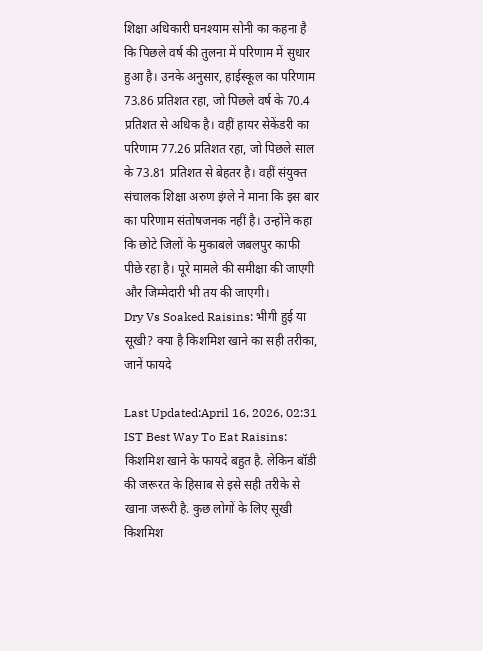शिक्षा अधिकारी घनश्याम सोनी का कहना है कि पिछले वर्ष की तुलना में परिणाम में सुधार हुआ है। उनके अनुसार, हाईस्कूल का परिणाम 73.86 प्रतिशत रहा, जो पिछले वर्ष के 70.4 प्रतिशत से अधिक है। वहीं हायर सेकेंडरी का परिणाम 77.26 प्रतिशत रहा, जो पिछले साल के 73.81 प्रतिशत से बेहतर है। वहीं संयुक्त संचालक शिक्षा अरुण इंग्ले ने माना कि इस बार का परिणाम संतोषजनक नहीं है। उन्होंने कहा कि छोटे जिलों के मुकाबले जबलपुर काफी पीछे रहा है। पूरे मामले की समीक्षा की जाएगी और जिम्मेदारी भी तय की जाएगी।
Dry Vs Soaked Raisins: भीगी हुई या सूखी? क्या है किशमिश खाने का सही तरीका, जानें फायदे

Last Updated:April 16, 2026, 02:31 IST Best Way To Eat Raisins: किशमिश खाने के फायदे बहुत है. लेकिन बॉडी की जरूरत के हिसाब से इसे सही तरीके से खाना जरूरी है. कुछ लोगों के लिए सूखी किशमिश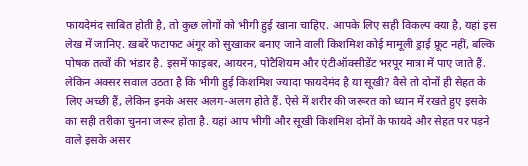फायदेमंद साबित होती है, तो कुछ लोगों को भीगी हुई खाना चाहिए. आपके लिए सही विकल्प क्या है, यहां इस लेख में जानिए. ख़बरें फटाफट अंगूर को सुखाकर बनाए जाने वाली किशमिश कोई मामूली ड्राई फ्रूट नहीं, बल्कि पोषक तत्वों की भंडार है. इसमें फाइबर, आयरन, पोटैशियम और एंटीऑक्सीडेंट भरपूर मात्रा में पाए जाते हैं. लेकिन अक्सर सवाल उठता है कि भीगी हुई किशमिश ज्यादा फायदेमंद है या सूखी? वैसे तो दोनों ही सेहत के लिए अच्छी हैं, लेकिन इनके असर अलग-अलग होते हैं. ऐसे में शरीर की जरूरत को ध्यान में रखते हुए इसके का सही तरीका चुनना जरूर होता है. यहां आप भीगी और सूखी किशमिश दोनों के फायदे और सेहत पर पड़ने वाले इसके असर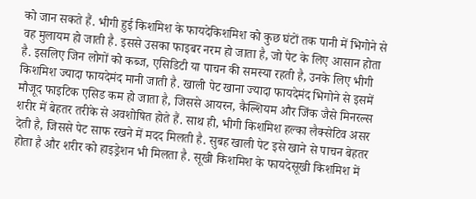को जान सकते हैं. भीगी हुई किशमिश के फायदेकिशमिश को कुछ घंटों तक पानी में भिगोने से वह मुलायम हो जाती है. इससे उसका फाइबर नरम हो जाता है, जो पेट के लिए आसान होता है. इसलिए जिन लोगों को कब्ज, एसिडिटी या पाचन की समस्या रहती है, उनके लिए भीगी किशमिश ज्यादा फायदेमंद मानी जाती है. खाली पेट खाना ज्यादा फायदेमंद भिगोने से इसमें मौजूद फाइटिक एसिड कम हो जाता है, जिससे आयरन, कैल्शियम और जिंक जैसे मिनरल्स शरीर में बेहतर तरीके से अवशोषित होते हैं. साथ ही, भीगी किशमिश हल्का लैक्सेटिव असर देती है, जिससे पेट साफ रखने में मदद मिलती है. सुबह खाली पेट इसे खाने से पाचन बेहतर होता है और शरीर को हाइड्रेशन भी मिलता है. सूखी किशमिश के फायदेसूखी किशमिश में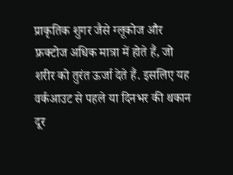प्राकृतिक शुगर जैसे ग्लूकोज और फ्रक्टोज अधिक मात्रा में होते हैं, जो शरीर को तुरंत ऊर्जा देते हैं. इसलिए यह वर्कआउट से पहले या दिनभर की थकान दूर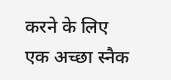करने के लिए एक अच्छा स्नैक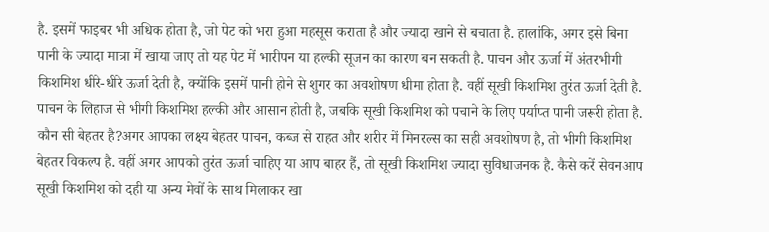है. इसमें फाइबर भी अधिक होता है, जो पेट को भरा हुआ महसूस कराता है और ज्यादा खाने से बचाता है. हालांकि, अगर इसे बिना पानी के ज्यादा मात्रा में खाया जाए तो यह पेट में भारीपन या हल्की सूजन का कारण बन सकती है. पाचन और ऊर्जा में अंतरभीगी किशमिश धीरे-धीरे ऊर्जा देती है, क्योंकि इसमें पानी होने से शुगर का अवशोषण धीमा होता है. वहीं सूखी किशमिश तुरंत ऊर्जा देती है. पाचन के लिहाज से भीगी किशमिश हल्की और आसान होती है, जबकि सूखी किशमिश को पचाने के लिए पर्याप्त पानी जरूरी होता है. कौन सी बेहतर है?अगर आपका लक्ष्य बेहतर पाचन, कब्ज से राहत और शरीर में मिनरल्स का सही अवशोषण है, तो भीगी किशमिश बेहतर विकल्प है. वहीं अगर आपको तुरंत ऊर्जा चाहिए या आप बाहर हैं, तो सूखी किशमिश ज्यादा सुविधाजनक है. कैसे करें सेवनआप सूखी किशमिश को दही या अन्य मेवों के साथ मिलाकर खा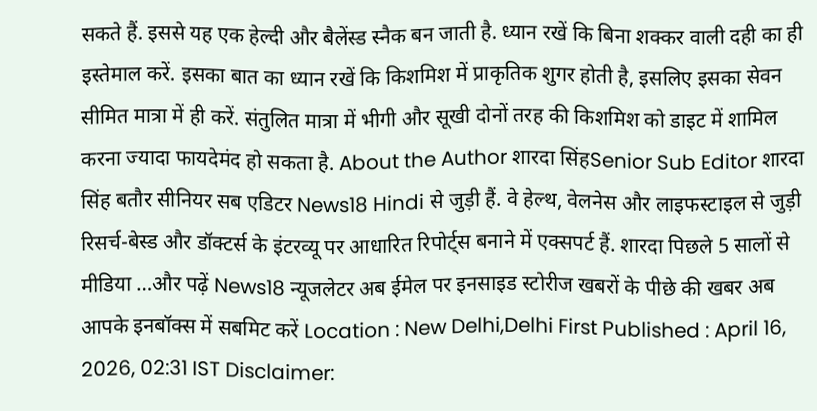सकते हैं. इससे यह एक हेल्दी और बैलेंस्ड स्नैक बन जाती है. ध्यान रखें कि बिना शक्कर वाली दही का ही इस्तेमाल करें. इसका बात का ध्यान रखें कि किशमिश में प्राकृतिक शुगर होती है, इसलिए इसका सेवन सीमित मात्रा में ही करें. संतुलित मात्रा में भीगी और सूखी दोनों तरह की किशमिश को डाइट में शामिल करना ज्यादा फायदेमंद हो सकता है. About the Author शारदा सिंहSenior Sub Editor शारदा सिंह बतौर सीनियर सब एडिटर News18 Hindi से जुड़ी हैं. वे हेल्थ, वेलनेस और लाइफस्टाइल से जुड़ी रिसर्च-बेस्ड और डॉक्टर्स के इंटरव्यू पर आधारित रिपोर्ट्स बनाने में एक्सपर्ट हैं. शारदा पिछले 5 सालों से मीडिया …और पढ़ें News18 न्यूजलेटर अब ईमेल पर इनसाइड स्टोरीज खबरों के पीछे की खबर अब आपके इनबॉक्स में सबमिट करें Location : New Delhi,Delhi First Published : April 16, 2026, 02:31 IST Disclaimer: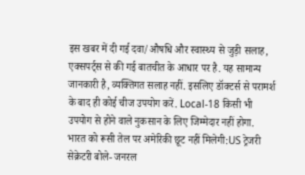इस खबर में दी गई दवा/औषधि और स्वास्थ्य से जुड़ी सलाह, एक्सपर्ट्स से की गई बातचीत के आधार पर है. यह सामान्य जानकारी है, व्यक्तिगत सलाह नहीं. इसलिए डॉक्टर्स से परामर्श के बाद ही कोई चीज उपयोग करें. Local-18 किसी भी उपयोग से होने वाले नुकसान के लिए जिम्मेदार नहीं होगा.
भारत को रूसी तेल पर अमेरिकी छूट नहीं मिलेगी:US ट्रेजरी सेक्रेटरी बोले- जनरल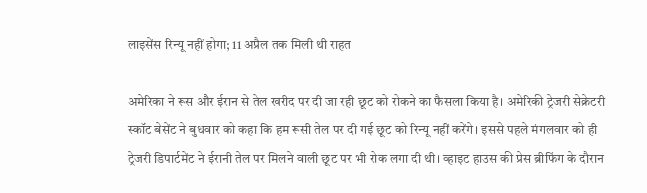लाइसेंस रिन्यू नहीं होगा; 11 अप्रैल तक मिली थी राहत

अमेरिका ने रूस और ईरान से तेल खरीद पर दी जा रही छूट को रोकने का फैसला किया है। अमेरिकी ट्रेजरी सेक्रेटरी स्कॉट बेसेंट ने बुधवार को कहा कि हम रूसी तेल पर दी गई छूट को रिन्यू नहीं करेंगे। इससे पहले मंगलवार को ही ट्रेजरी डिपार्टमेंट ने ईरानी तेल पर मिलने वाली छूट पर भी रोक लगा दी थी। व्हाइट हाउस की प्रेस ब्रीफिंग के दौरान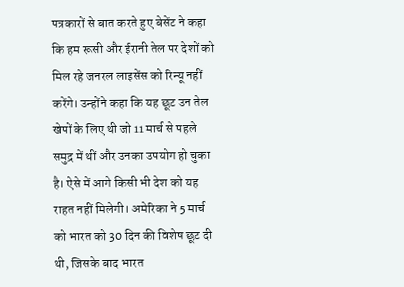पत्रकारों से बात करते हुए बेसेंट ने कहा कि हम रूसी और ईरानी तेल पर देशों को मिल रहे जनरल लाइसेंस को रिन्यू नहीं करेंगे। उन्होंने कहा कि यह छूट उन तेल खेपों के लिए थी जो 11 मार्च से पहले समुद्र में थीं और उनका उपयोग हो चुका है। ऐसे में आगे किसी भी देश को यह राहत नहीं मिलेगी। अमेरिका ने 5 मार्च को भारत को 30 दिन की विशेष छूट दी थी, जिसके बाद भारत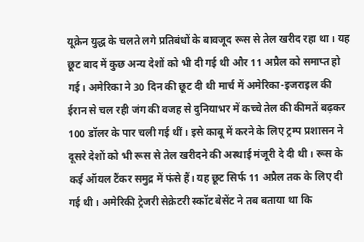यूक्रेन युद्ध के चलते लगे प्रतिबंधों के बावजूद रूस से तेल खरीद रहा था। यह छूट बाद में कुछ अन्य देशों को भी दी गई थी और 11 अप्रैल को समाप्त हो गई। अमेरिका ने 30 दिन की छूट दी थी मार्च में अमेरिका-इजराइल की ईरान से चल रही जंग की वजह से दुनियाभर में कच्चे तेल की कीमतें बढ़कर 100 डॉलर के पार चली गई थीं। इसे काबू में करने के लिए ट्रम्प प्रशासन ने दूसरे देशों को भी रूस से तेल खरीदने की अस्थाई मंजूरी दे दी थी। रूस के कई ऑयल टैंकर समुद्र में फंसे हैं। यह छूट सिर्फ 11 अप्रैल तक के लिए दी गई थी। अमेरिकी ट्रेजरी सेक्रेटरी स्कॉट बेसेंट ने तब बताया था कि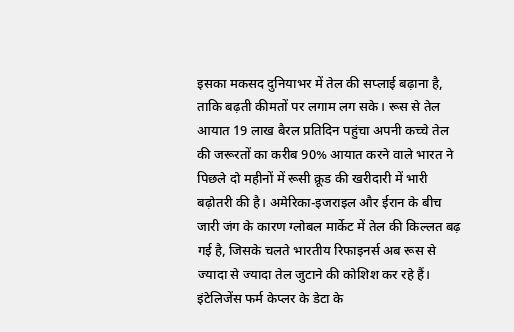इसका मकसद दुनियाभर में तेल की सप्लाई बढ़ाना है, ताकि बढ़ती कीमतों पर लगाम लग सके। रूस से तेल आयात 19 लाख बैरल प्रतिदिन पहुंचा अपनी कच्चे तेल की जरूरतों का करीब 90% आयात करने वाले भारत ने पिछले दो महीनों में रूसी क्रूड की खरीदारी में भारी बढ़ोतरी की है। अमेरिका-इजराइल और ईरान के बीच जारी जंग के कारण ग्लोबल मार्केट में तेल की किल्लत बढ़ गई है, जिसके चलते भारतीय रिफाइनर्स अब रूस से ज्यादा से ज्यादा तेल जुटाने की कोशिश कर रहे हैं। इंटेलिजेंस फर्म केप्लर के डेटा के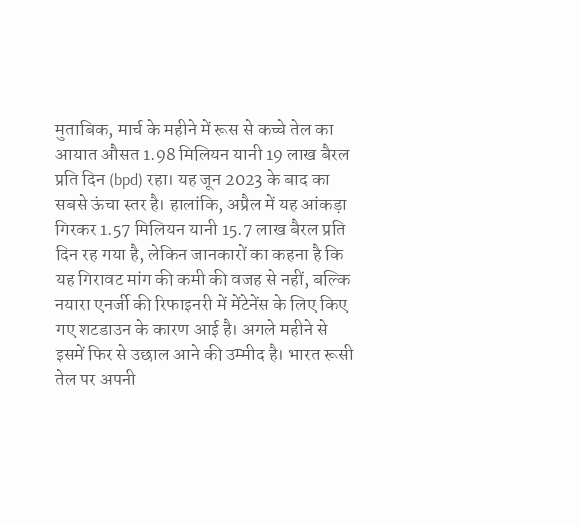मुताबिक, मार्च के महीने में रूस से कच्चे तेल का आयात औसत 1.98 मिलियन यानी 19 लाख बैरल प्रति दिन (bpd) रहा। यह जून 2023 के बाद का सबसे ऊंचा स्तर है। हालांकि, अप्रैल में यह आंकड़ा गिरकर 1.57 मिलियन यानी 15.7 लाख बैरल प्रति दिन रह गया है, लेकिन जानकारों का कहना है कि यह गिरावट मांग की कमी की वजह से नहीं, बल्कि नयारा एनर्जी की रिफाइनरी में मेंटेनेंस के लिए किए गए शटडाउन के कारण आई है। अगले महीने से इसमें फिर से उछाल आने की उम्मीद है। भारत रूसी तेल पर अपनी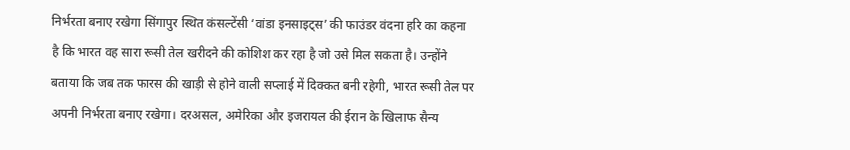निर्भरता बनाए रखेगा सिंगापुर स्थित कंसल्टेंसी ‘वांडा इनसाइट्स’ की फाउंडर वंदना हरि का कहना है कि भारत वह सारा रूसी तेल खरीदने की कोशिश कर रहा है जो उसे मिल सकता है। उन्होंने बताया कि जब तक फारस की खाड़ी से होने वाली सप्लाई में दिक्कत बनी रहेगी, भारत रूसी तेल पर अपनी निर्भरता बनाए रखेगा। दरअसल, अमेरिका और इजरायल की ईरान के खिलाफ सैन्य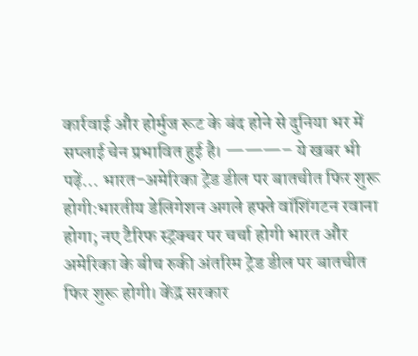कार्रवाई और होर्मुज रूट के बंद होने से दुनिया भर में सप्लाई चेन प्रभावित हुई है। ———– ये खबर भी पढ़ें… भारत-अमेरिका ट्रेड डील पर बातचीत फिर शुरू होगी:भारतीय डेलिगेशन अगले हफ्ते वॉशिंगटन रवाना होगा; नए टैरिफ स्ट्रक्चर पर चर्चा होगी भारत और अमेरिका के बीच रुकी अंतरिम ट्रेड डील पर बातचीत फिर शुरू होगी। केंद्र सरकार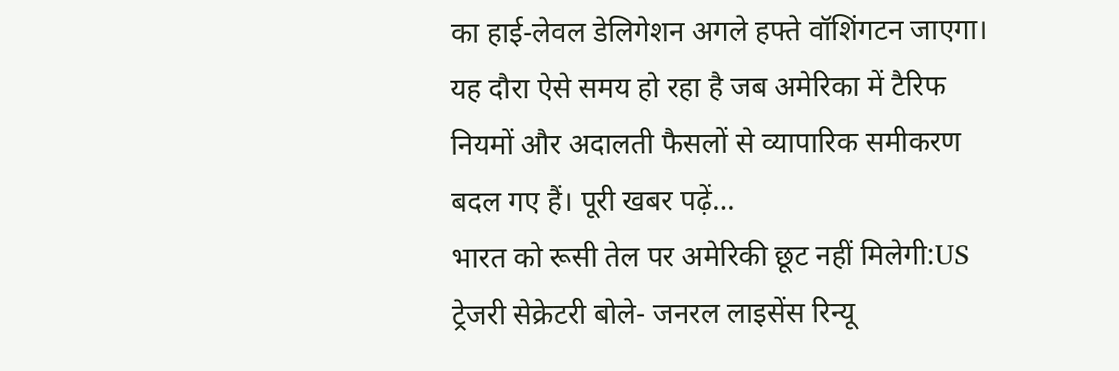का हाई-लेवल डेलिगेशन अगले हफ्ते वॉशिंगटन जाएगा। यह दौरा ऐसे समय हो रहा है जब अमेरिका में टैरिफ नियमों और अदालती फैसलों से व्यापारिक समीकरण बदल गए हैं। पूरी खबर पढ़ें…
भारत को रूसी तेल पर अमेरिकी छूट नहीं मिलेगी:US ट्रेजरी सेक्रेटरी बोले- जनरल लाइसेंस रिन्यू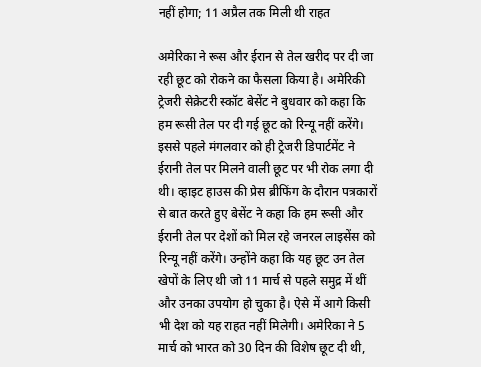नहीं होगा; 11 अप्रैल तक मिली थी राहत

अमेरिका ने रूस और ईरान से तेल खरीद पर दी जा रही छूट को रोकने का फैसला किया है। अमेरिकी ट्रेजरी सेक्रेटरी स्कॉट बेसेंट ने बुधवार को कहा कि हम रूसी तेल पर दी गई छूट को रिन्यू नहीं करेंगे। इससे पहले मंगलवार को ही ट्रेजरी डिपार्टमेंट ने ईरानी तेल पर मिलने वाली छूट पर भी रोक लगा दी थी। व्हाइट हाउस की प्रेस ब्रीफिंग के दौरान पत्रकारों से बात करते हुए बेसेंट ने कहा कि हम रूसी और ईरानी तेल पर देशों को मिल रहे जनरल लाइसेंस को रिन्यू नहीं करेंगे। उन्होंने कहा कि यह छूट उन तेल खेपों के लिए थी जो 11 मार्च से पहले समुद्र में थीं और उनका उपयोग हो चुका है। ऐसे में आगे किसी भी देश को यह राहत नहीं मिलेगी। अमेरिका ने 5 मार्च को भारत को 30 दिन की विशेष छूट दी थी,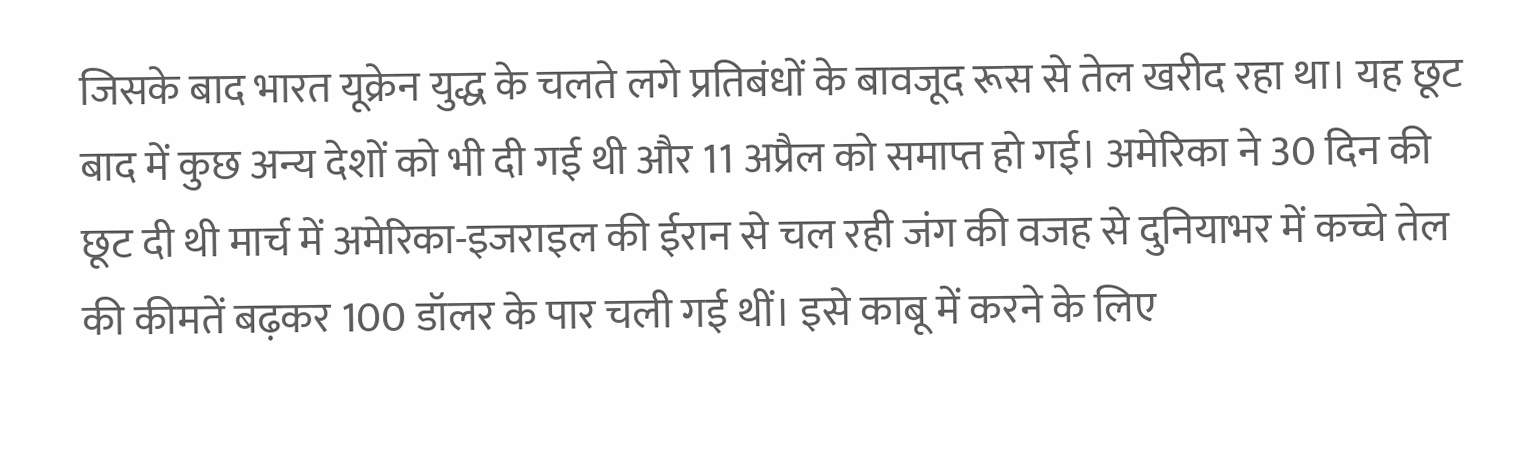जिसके बाद भारत यूक्रेन युद्ध के चलते लगे प्रतिबंधों के बावजूद रूस से तेल खरीद रहा था। यह छूट बाद में कुछ अन्य देशों को भी दी गई थी और 11 अप्रैल को समाप्त हो गई। अमेरिका ने 30 दिन की छूट दी थी मार्च में अमेरिका-इजराइल की ईरान से चल रही जंग की वजह से दुनियाभर में कच्चे तेल की कीमतें बढ़कर 100 डॉलर के पार चली गई थीं। इसे काबू में करने के लिए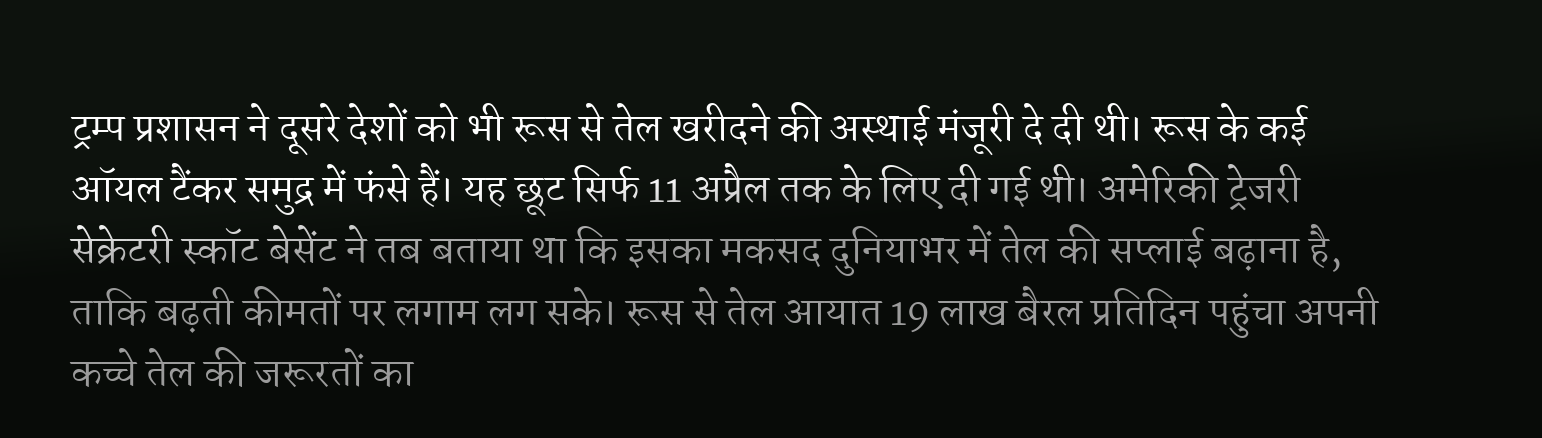ट्रम्प प्रशासन ने दूसरे देशों को भी रूस से तेल खरीदने की अस्थाई मंजूरी दे दी थी। रूस के कई ऑयल टैंकर समुद्र में फंसे हैं। यह छूट सिर्फ 11 अप्रैल तक के लिए दी गई थी। अमेरिकी ट्रेजरी सेक्रेटरी स्कॉट बेसेंट ने तब बताया था कि इसका मकसद दुनियाभर में तेल की सप्लाई बढ़ाना है, ताकि बढ़ती कीमतों पर लगाम लग सके। रूस से तेल आयात 19 लाख बैरल प्रतिदिन पहुंचा अपनी कच्चे तेल की जरूरतों का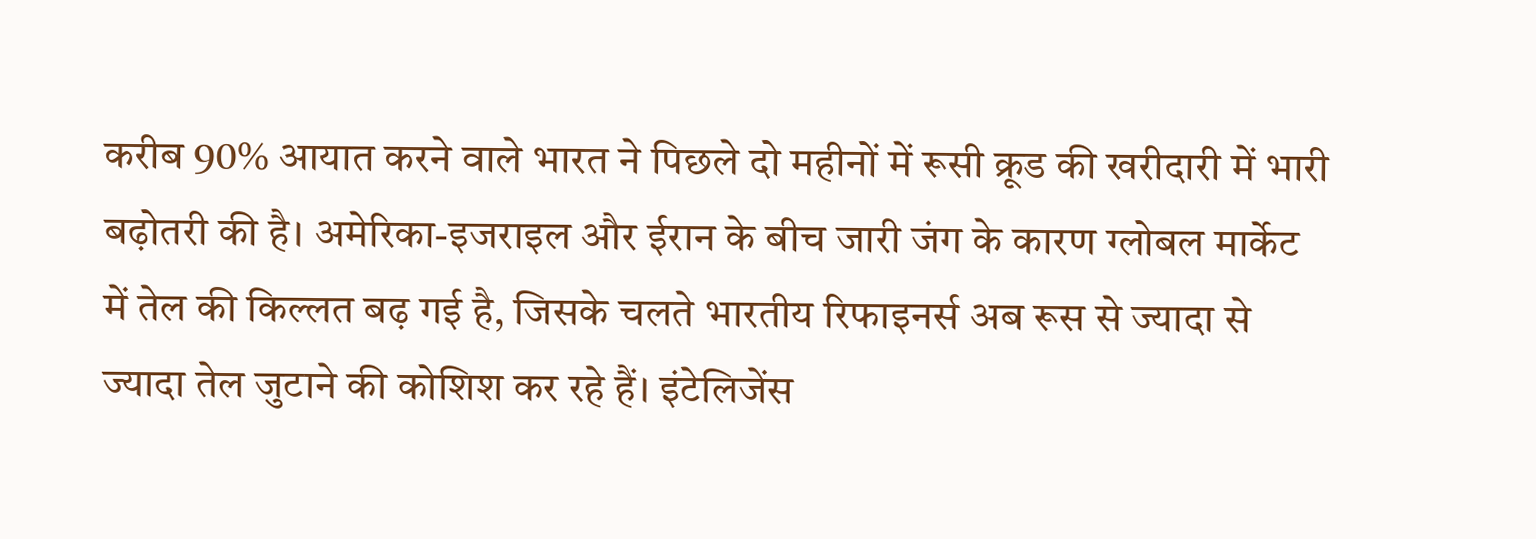करीब 90% आयात करने वाले भारत ने पिछले दो महीनों में रूसी क्रूड की खरीदारी में भारी बढ़ोतरी की है। अमेरिका-इजराइल और ईरान के बीच जारी जंग के कारण ग्लोबल मार्केट में तेल की किल्लत बढ़ गई है, जिसके चलते भारतीय रिफाइनर्स अब रूस से ज्यादा से ज्यादा तेल जुटाने की कोशिश कर रहे हैं। इंटेलिजेंस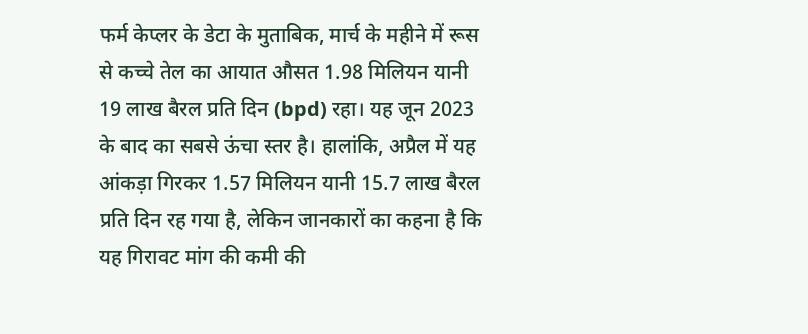फर्म केप्लर के डेटा के मुताबिक, मार्च के महीने में रूस से कच्चे तेल का आयात औसत 1.98 मिलियन यानी 19 लाख बैरल प्रति दिन (bpd) रहा। यह जून 2023 के बाद का सबसे ऊंचा स्तर है। हालांकि, अप्रैल में यह आंकड़ा गिरकर 1.57 मिलियन यानी 15.7 लाख बैरल प्रति दिन रह गया है, लेकिन जानकारों का कहना है कि यह गिरावट मांग की कमी की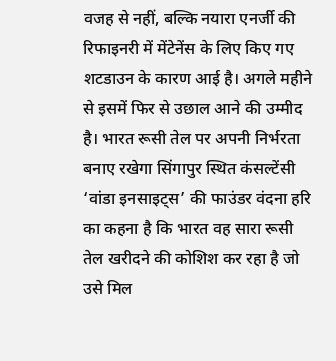वजह से नहीं, बल्कि नयारा एनर्जी की रिफाइनरी में मेंटेनेंस के लिए किए गए शटडाउन के कारण आई है। अगले महीने से इसमें फिर से उछाल आने की उम्मीद है। भारत रूसी तेल पर अपनी निर्भरता बनाए रखेगा सिंगापुर स्थित कंसल्टेंसी ‘वांडा इनसाइट्स’ की फाउंडर वंदना हरि का कहना है कि भारत वह सारा रूसी तेल खरीदने की कोशिश कर रहा है जो उसे मिल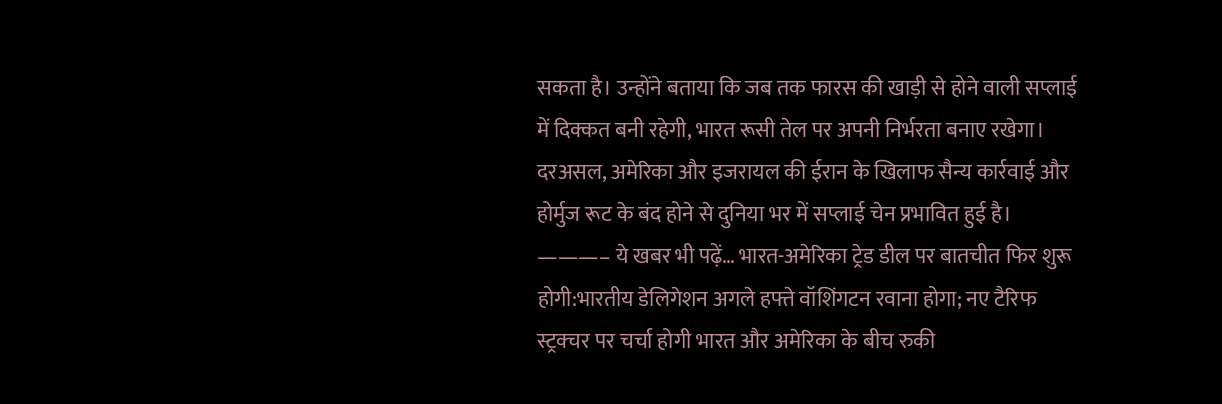सकता है। उन्होंने बताया कि जब तक फारस की खाड़ी से होने वाली सप्लाई में दिक्कत बनी रहेगी, भारत रूसी तेल पर अपनी निर्भरता बनाए रखेगा। दरअसल, अमेरिका और इजरायल की ईरान के खिलाफ सैन्य कार्रवाई और होर्मुज रूट के बंद होने से दुनिया भर में सप्लाई चेन प्रभावित हुई है। ———– ये खबर भी पढ़ें… भारत-अमेरिका ट्रेड डील पर बातचीत फिर शुरू होगी:भारतीय डेलिगेशन अगले हफ्ते वॉशिंगटन रवाना होगा; नए टैरिफ स्ट्रक्चर पर चर्चा होगी भारत और अमेरिका के बीच रुकी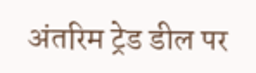अंतरिम ट्रेड डील पर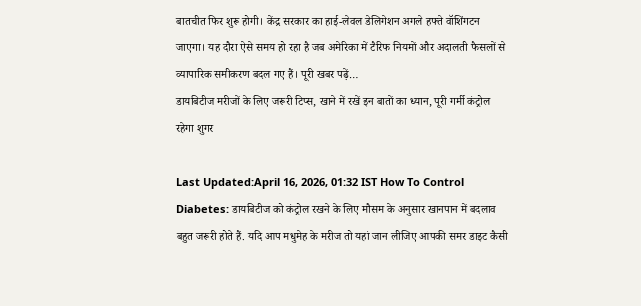बातचीत फिर शुरू होगी। केंद्र सरकार का हाई-लेवल डेलिगेशन अगले हफ्ते वॉशिंगटन जाएगा। यह दौरा ऐसे समय हो रहा है जब अमेरिका में टैरिफ नियमों और अदालती फैसलों से व्यापारिक समीकरण बदल गए हैं। पूरी खबर पढ़ें…
डायबिटीज मरीजों के लिए जरूरी टिप्स, खाने में रखें इन बातों का ध्यान, पूरी गर्मी कंट्रोल रहेगा शुगर

Last Updated:April 16, 2026, 01:32 IST How To Control Diabetes: डायबिटीज को कंट्रोल रखने के लिए मौसम के अनुसार खानपान में बदलाव बहुत जरूरी होते हैं. यदि आप मधुमेह के मरीज तो यहां जान लीजिए आपकी समर डाइट कैसी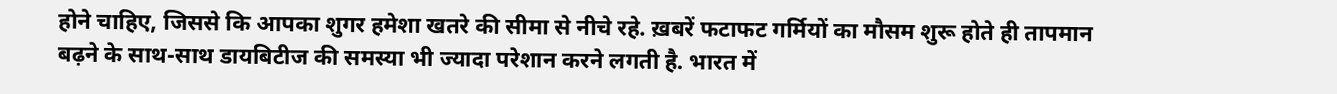होने चाहिए, जिससे कि आपका शुगर हमेशा खतरे की सीमा से नीचे रहे. ख़बरें फटाफट गर्मियों का मौसम शुरू होते ही तापमान बढ़ने के साथ-साथ डायबिटीज की समस्या भी ज्यादा परेशान करने लगती है. भारत में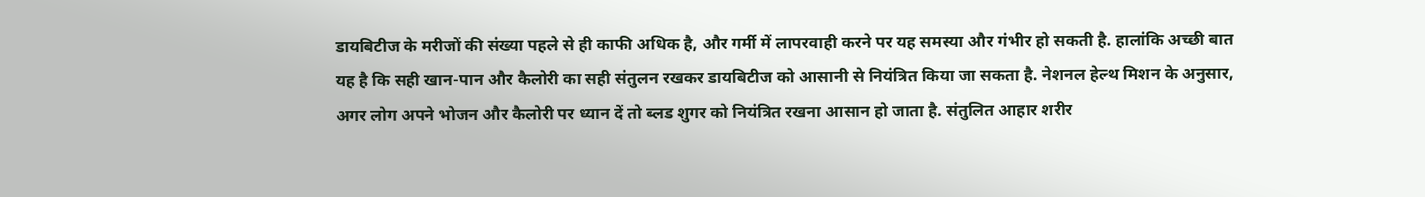डायबिटीज के मरीजों की संख्या पहले से ही काफी अधिक है, और गर्मी में लापरवाही करने पर यह समस्या और गंभीर हो सकती है. हालांकि अच्छी बात यह है कि सही खान-पान और कैलोरी का सही संतुलन रखकर डायबिटीज को आसानी से नियंत्रित किया जा सकता है. नेशनल हेल्थ मिशन के अनुसार, अगर लोग अपने भोजन और कैलोरी पर ध्यान दें तो ब्लड शुगर को नियंत्रित रखना आसान हो जाता है. संतुलित आहार शरीर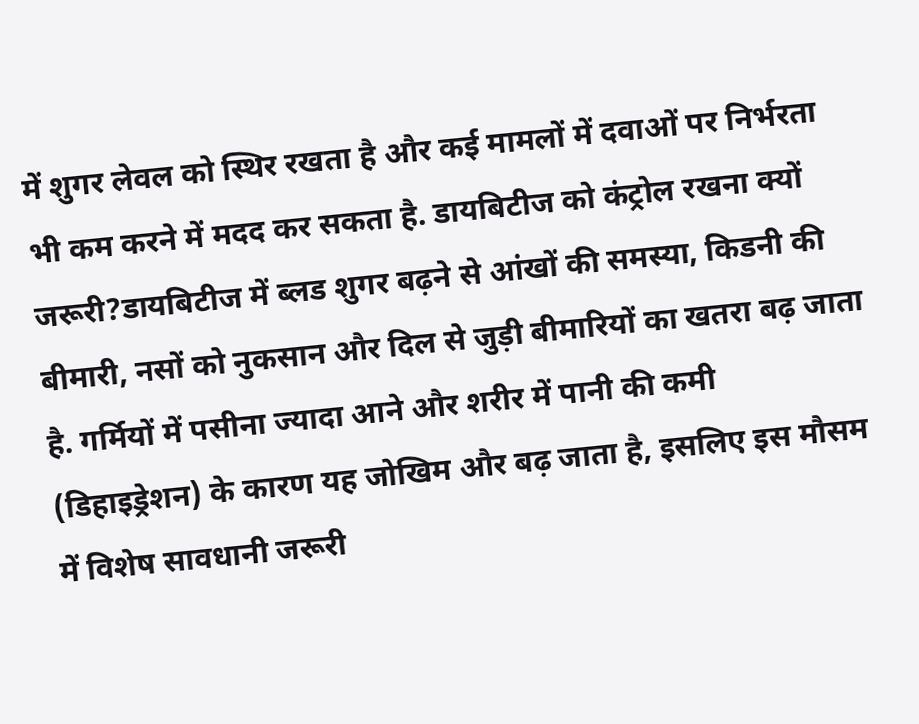में शुगर लेवल को स्थिर रखता है और कई मामलों में दवाओं पर निर्भरता भी कम करने में मदद कर सकता है. डायबिटीज को कंट्रोल रखना क्यों जरूरी?डायबिटीज में ब्लड शुगर बढ़ने से आंखों की समस्या, किडनी की बीमारी, नसों को नुकसान और दिल से जुड़ी बीमारियों का खतरा बढ़ जाता है. गर्मियों में पसीना ज्यादा आने और शरीर में पानी की कमी (डिहाइड्रेशन) के कारण यह जोखिम और बढ़ जाता है, इसलिए इस मौसम में विशेष सावधानी जरूरी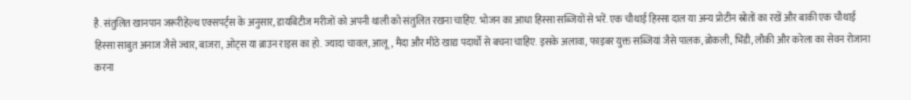है. संतुलित खानपान जरूरीहेल्थ एक्सपर्ट्स के अनुसार, डायबिटीज मरीजों को अपनी थाली को संतुलित रखना चाहिए. भोजन का आधा हिस्सा सब्जियों से भरें. एक चौथाई हिस्सा दाल या अन्य प्रोटीन स्रोतों का रखें और बाकी एक चौथाई हिस्सा साबुत अनाज जैसे ज्वार, बाजरा, ओट्स या ब्राउन राइस का हो. ज्यादा चावल, आलू, मैदा और मीठे खाद्य पदार्थों से बचना चाहिए. इसके अलावा, फाइबर युक्त सब्जियां जैसे पालक, ब्रोकली, भिंडी, लौकी और करेला का सेवन रोजाना करना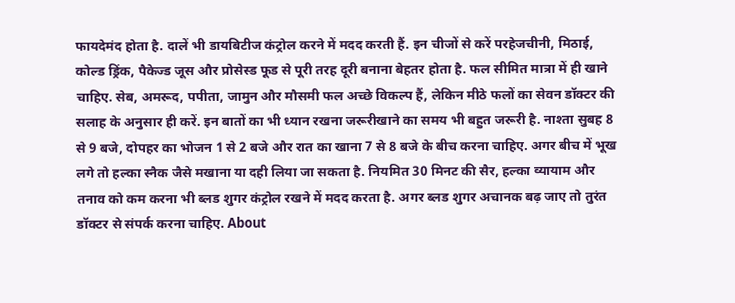फायदेमंद होता है. दालें भी डायबिटीज कंट्रोल करने में मदद करती हैं. इन चीजों से करें परहेजचीनी, मिठाई, कोल्ड ड्रिंक, पैकेज्ड जूस और प्रोसेस्ड फूड से पूरी तरह दूरी बनाना बेहतर होता है. फल सीमित मात्रा में ही खाने चाहिए. सेब, अमरूद, पपीता, जामुन और मौसमी फल अच्छे विकल्प हैं, लेकिन मीठे फलों का सेवन डॉक्टर की सलाह के अनुसार ही करें. इन बातों का भी ध्यान रखना जरूरीखाने का समय भी बहुत जरूरी है. नाश्ता सुबह 8 से 9 बजे, दोपहर का भोजन 1 से 2 बजे और रात का खाना 7 से 8 बजे के बीच करना चाहिए. अगर बीच में भूख लगे तो हल्का स्नैक जैसे मखाना या दही लिया जा सकता है. नियमित 30 मिनट की सैर, हल्का व्यायाम और तनाव को कम करना भी ब्लड शुगर कंट्रोल रखने में मदद करता है. अगर ब्लड शुगर अचानक बढ़ जाए तो तुरंत डॉक्टर से संपर्क करना चाहिए. About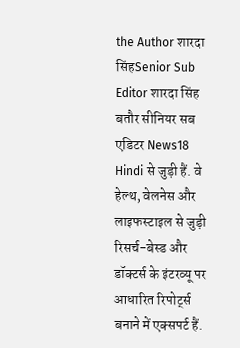the Author शारदा सिंहSenior Sub Editor शारदा सिंह बतौर सीनियर सब एडिटर News18 Hindi से जुड़ी हैं. वे हेल्थ, वेलनेस और लाइफस्टाइल से जुड़ी रिसर्च-बेस्ड और डॉक्टर्स के इंटरव्यू पर आधारित रिपोर्ट्स बनाने में एक्सपर्ट हैं.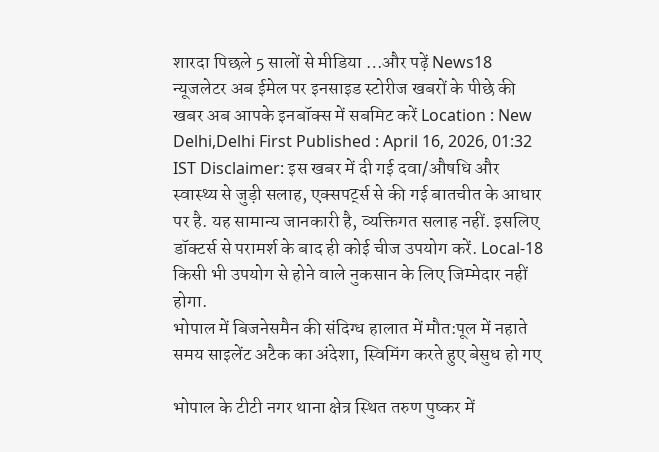शारदा पिछले 5 सालों से मीडिया …और पढ़ें News18 न्यूजलेटर अब ईमेल पर इनसाइड स्टोरीज खबरों के पीछे की खबर अब आपके इनबॉक्स में सबमिट करें Location : New Delhi,Delhi First Published : April 16, 2026, 01:32 IST Disclaimer: इस खबर में दी गई दवा/औषधि और स्वास्थ्य से जुड़ी सलाह, एक्सपर्ट्स से की गई बातचीत के आधार पर है. यह सामान्य जानकारी है, व्यक्तिगत सलाह नहीं. इसलिए डॉक्टर्स से परामर्श के बाद ही कोई चीज उपयोग करें. Local-18 किसी भी उपयोग से होने वाले नुकसान के लिए जिम्मेदार नहीं होगा.
भोपाल में बिजनेसमैन की संदिग्ध हालात में मौत:पूल में नहाते समय साइलेंट अटैक का अंदेशा, स्विमिंग करते हुए बेसुध हो गए

भोपाल के टीटी नगर थाना क्षेत्र स्थित तरुण पुष्कर में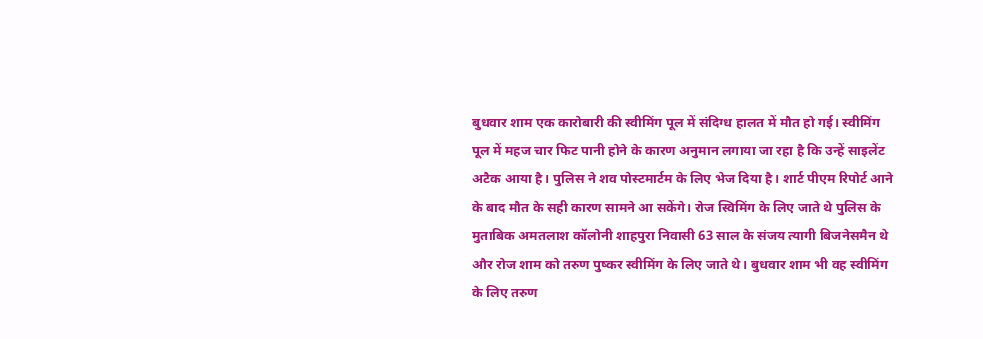बुधवार शाम एक कारोबारी की स्वीमिंग पूल में संदिग्ध हालत में मौत हो गई। स्वीमिंग पूल में महज चार फिट पानी होने के कारण अनुमान लगाया जा रहा है कि उन्हें साइलेंट अटैक आया है। पुलिस ने शव पोस्टमार्टम के लिए भेज दिया है। शार्ट पीएम रिपोर्ट आने के बाद मौत के सही कारण सामने आ सकेंगे। रोज स्विमिंग के लिए जाते थे पुलिस के मुताबिक अमतलाश कॉलोनी शाहपुरा निवासी 63 साल के संजय त्यागी बिजनेसमैन थे और रोज शाम को तरुण पुष्कर स्वीमिंग के लिए जाते थे। बुधवार शाम भी वह स्वीमिंग के लिए तरुण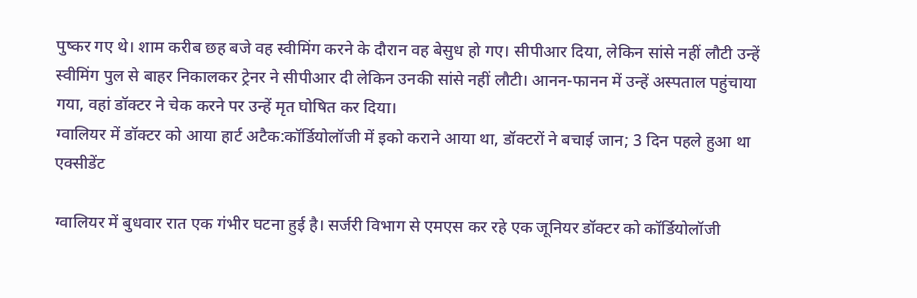पुष्कर गए थे। शाम करीब छह बजे वह स्वीमिंग करने के दौरान वह बेसुध हो गए। सीपीआर दिया, लेकिन सांसे नहीं लौटी उन्हें स्वीमिंग पुल से बाहर निकालकर ट्रेनर ने सीपीआर दी लेकिन उनकी सांसे नहीं लौटी। आनन-फानन में उन्हें अस्पताल पहुंचाया गया, वहां डॉक्टर ने चेक करने पर उन्हें मृत घोषित कर दिया।
ग्वालियर में डॉक्टर को आया हार्ट अटैक:कॉर्डियोलॉजी में इको कराने आया था, डॉक्टरों ने बचाई जान; 3 दिन पहले हुआ था एक्सीडेंट

ग्वालियर में बुधवार रात एक गंभीर घटना हुई है। सर्जरी विभाग से एमएस कर रहे एक जूनियर डॉक्टर को कॉर्डियोलॉजी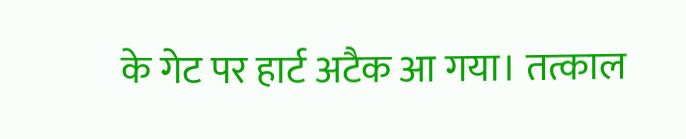के गेट पर हार्ट अटैक आ गया। तत्काल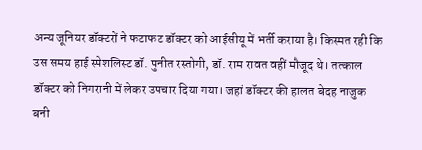अन्य जूनियर डॉक्टरों ने फटाफट डॉक्टर को आईसीयू में भर्ती कराया है। किस्मत रही कि उस समय हाई स्पेशलिस्ट डॉ. पुनीत रस्तोगी, डॉ. राम रावत वहीं मौजूद थे। तत्काल डॉक्टर को निगरानी में लेकर उपचार दिया गया। जहां डॉक्टर की हालत बेदह नाजुक बनी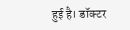हुई है। डॉक्टर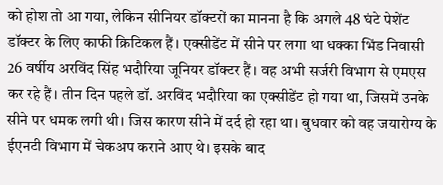को होश तो आ गया, लेकिन सीनियर डॉक्टरों का मानना है कि अगले 48 घंटे पेशेंट डॉक्टर के लिए काफी क्रिटिकल हैं। एक्सीडेंट में सीने पर लगा था धक्का भिंड निवासी 26 वर्षीय अरविंद सिंह भदौरिया जूनियर डॉक्टर हैं। वह अभी सर्जरी विभाग से एमएस कर रहे हैं। तीन दिन पहले डॉ. अरविंद भदौरिया का एक्सीडेंट हो गया था, जिसमें उनके सीने पर धमक लगी थी। जिस कारण सीने में दर्द हो रहा था। बुधवार को वह जयारोग्य के ईएनटी विभाग में चेकअप कराने आए थे। इसके बाद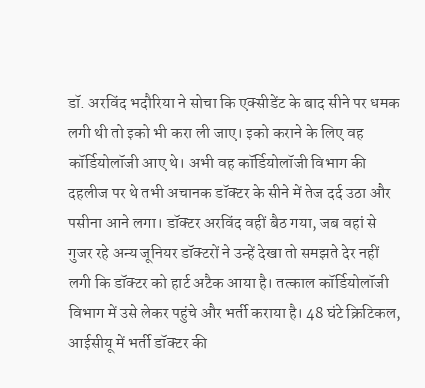डॉ. अरविंद भदौरिया ने सोचा कि एक्सीडेंट के बाद सीने पर धमक लगी थी तो इको भी करा ली जाए। इको कराने के लिए वह कॉर्डियोलॉजी आए थे। अभी वह कॉर्डियोलॉजी विभाग की दहलीज पर थे तभी अचानक डॉक्टर के सीने में तेज दर्द उठा और पसीना आने लगा। डॉक्टर अरविंद वहीं बैठ गया, जब वहां से गुजर रहे अन्य जूनियर डॉक्टरों ने उन्हें देखा तो समझते देर नहीं लगी कि डॉक्टर को हार्ट अटैक आया है। तत्काल कॉर्डियोलॉजी विभाग में उसे लेकर पहुंचे और भर्ती कराया है। 48 घंटे क्रिटिकल, आईसीयू में भर्ती डॉक्टर की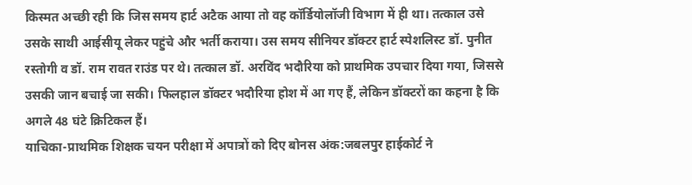किस्मत अच्छी रही कि जिस समय हार्ट अटैक आया तो वह कॉर्डियोलॉजी विभाग में ही था। तत्काल उसे उसके साथी आईसीयू लेकर पहुंचे और भर्ती कराया। उस समय सीनियर डॉक्टर हार्ट स्पेशलिस्ट डॉ. पुनीत रस्तोगी व डॉ. राम रावत राउंड पर थे। तत्काल डॉ. अरविंद भदौरिया को प्राथमिक उपचार दिया गया, जिससे उसकी जान बचाई जा सकी। फिलहाल डॉक्टर भदौरिया होश में आ गए हैं, लेकिन डॉक्टरों का कहना है कि अगले 48 घंटे क्रिटिकल हैं।
याचिका-प्राथमिक शिक्षक चयन परीक्षा में अपात्रों को दिए बोनस अंक:जबलपुर हाईकोर्ट ने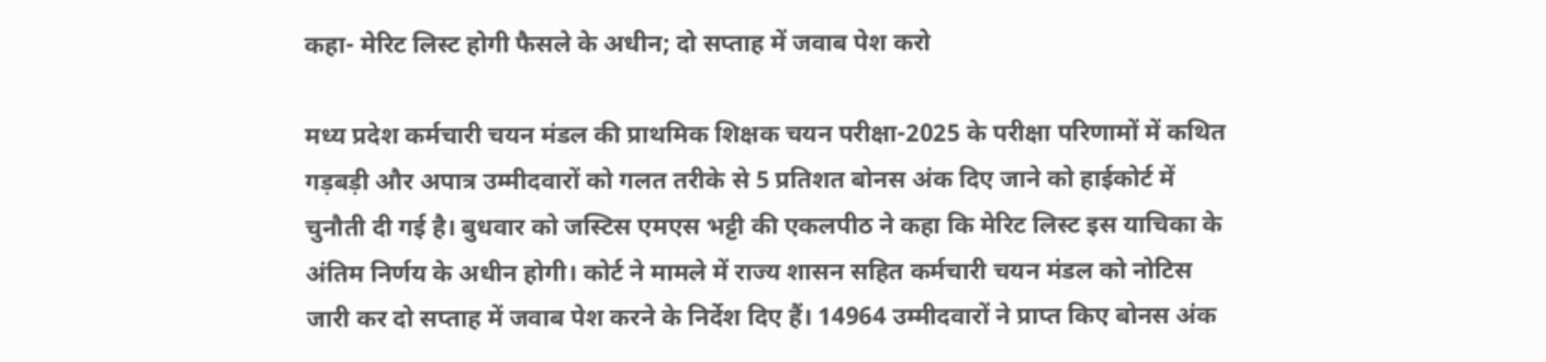कहा- मेरिट लिस्ट होगी फैसले के अधीन; दो सप्ताह में जवाब पेश करो

मध्य प्रदेश कर्मचारी चयन मंडल की प्राथमिक शिक्षक चयन परीक्षा-2025 के परीक्षा परिणामों में कथित गड़बड़ी और अपात्र उम्मीदवारों को गलत तरीके से 5 प्रतिशत बोनस अंक दिए जाने को हाईकोर्ट में चुनौती दी गई है। बुधवार को जस्टिस एमएस भट्टी की एकलपीठ ने कहा कि मेरिट लिस्ट इस याचिका के अंतिम निर्णय के अधीन होगी। कोर्ट ने मामले में राज्य शासन सहित कर्मचारी चयन मंडल को नोटिस जारी कर दो सप्ताह में जवाब पेश करने के निर्देश दिए हैं। 14964 उम्मीदवारों ने प्राप्त किए बोनस अंक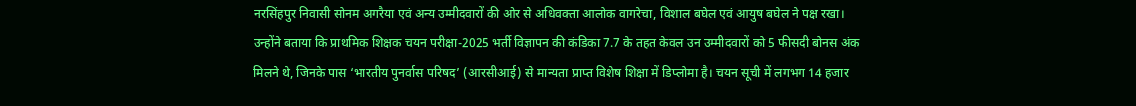नरसिंहपुर निवासी सोनम अगरैया एवं अन्य उम्मीदवारों की ओर से अधिवक्ता आलोक वागरेचा, विशाल बघेल एवं आयुष बघेल ने पक्ष रखा। उन्होंने बताया कि प्राथमिक शिक्षक चयन परीक्षा-2025 भर्ती विज्ञापन की कंडिका 7.7 के तहत केवल उन उम्मीदवारों को 5 फीसदी बोनस अंक मिलने थे, जिनके पास ‘भारतीय पुनर्वास परिषद’ (आरसीआई) से मान्यता प्राप्त विशेष शिक्षा में डिप्लोमा है। चयन सूची में लगभग 14 हजार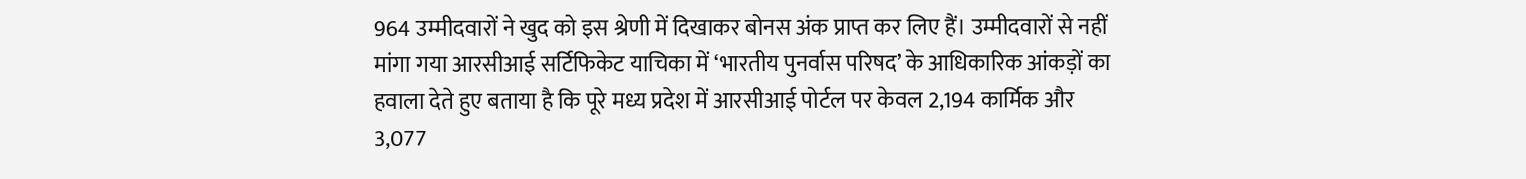964 उम्मीदवारों ने खुद को इस श्रेणी में दिखाकर बोनस अंक प्राप्त कर लिए हैं। उम्मीदवारों से नहीं मांगा गया आरसीआई सर्टिफिकेट याचिका में ‘भारतीय पुनर्वास परिषद’ के आधिकारिक आंकड़ों का हवाला देते हुए बताया है कि पूरे मध्य प्रदेश में आरसीआई पोर्टल पर केवल 2,194 कार्मिक और 3,077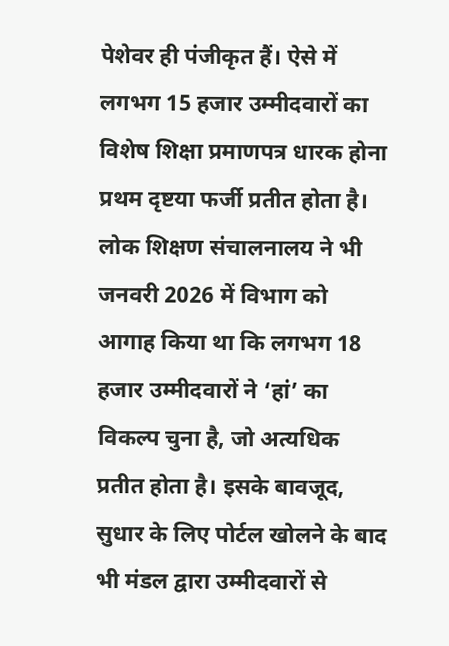पेशेवर ही पंजीकृत हैं। ऐसे में लगभग 15 हजार उम्मीदवारों का विशेष शिक्षा प्रमाणपत्र धारक होना प्रथम दृष्टया फर्जी प्रतीत होता है। लोक शिक्षण संचालनालय ने भी जनवरी 2026 में विभाग को आगाह किया था कि लगभग 18 हजार उम्मीदवारों ने ‘हां’ का विकल्प चुना है, जो अत्यधिक प्रतीत होता है। इसके बावजूद, सुधार के लिए पोर्टल खोलने के बाद भी मंडल द्वारा उम्मीदवारों से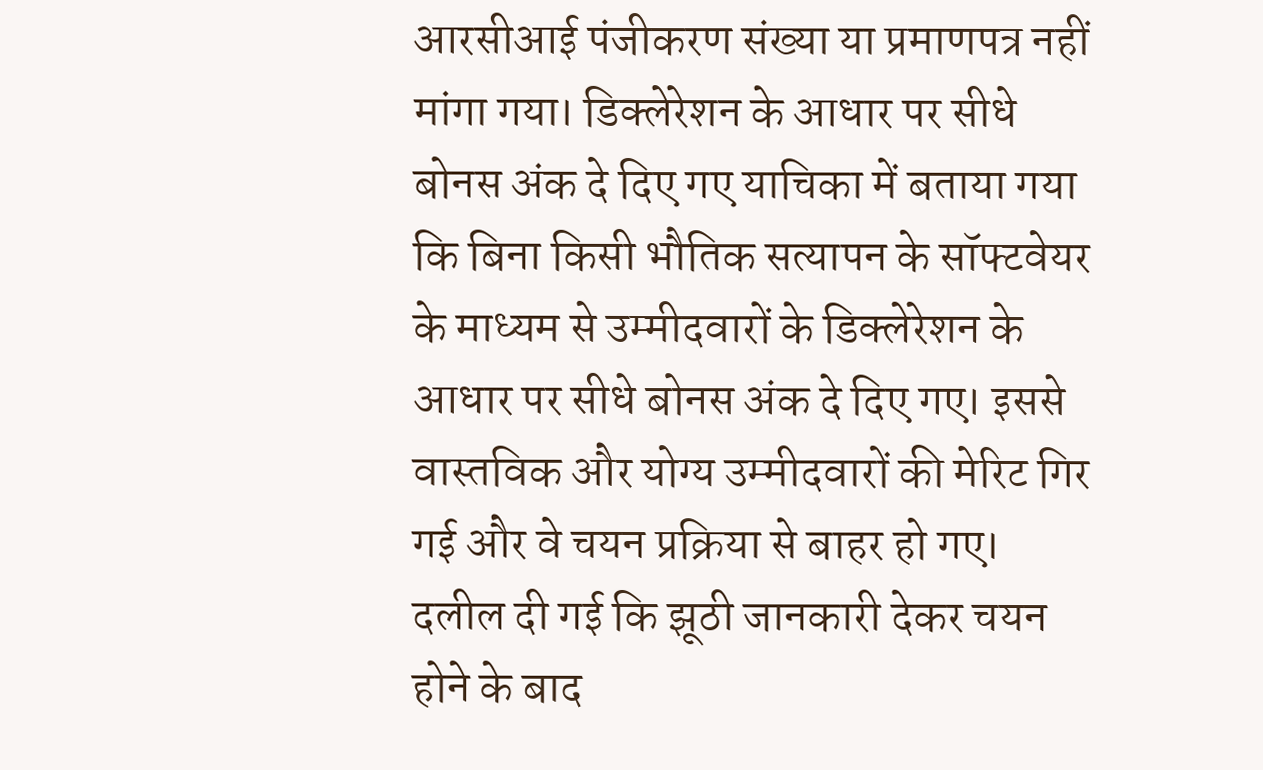आरसीआई पंजीकरण संख्या या प्रमाणपत्र नहीं मांगा गया। डिक्लेरेशन के आधार पर सीधे बोनस अंक दे दिए गए याचिका में बताया गया कि बिना किसी भौतिक सत्यापन के सॉफ्टवेयर के माध्यम से उम्मीदवारों के डिक्लेरेशन के आधार पर सीधे बोनस अंक दे दिए गए। इससे वास्तविक और योग्य उम्मीदवारों की मेरिट गिर गई और वे चयन प्रक्रिया से बाहर हो गए। दलील दी गई कि झूठी जानकारी देकर चयन होने के बाद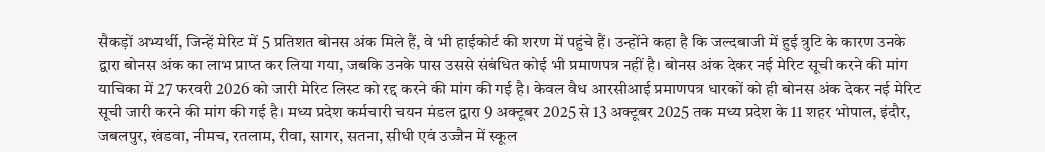सैकड़ों अभ्यर्थी, जिन्हें मेरिट में 5 प्रतिशत बोनस अंक मिले हैं, वे भी हाईकोर्ट की शरण में पहुंचे हैं। उन्होंने कहा है कि जल्दबाजी में हुई त्रुटि के कारण उनके द्वारा बोनस अंक का लाभ प्राप्त कर लिया गया, जबकि उनके पास उससे संबंधित कोई भी प्रमाणपत्र नहीं है। बोनस अंक देकर नई मेरिट सूची करने की मांग याचिका में 27 फरवरी 2026 को जारी मेरिट लिस्ट को रद्द करने की मांग की गई है। केवल वैध आरसीआई प्रमाणपत्र धारकों को ही बोनस अंक देकर नई मेरिट सूची जारी करने की मांग की गई है। मध्य प्रदेश कर्मचारी चयन मंडल द्वारा 9 अक्टूबर 2025 से 13 अक्टूबर 2025 तक मध्य प्रदेश के 11 शहर भोपाल, इंदौर, जबलपुर, खंडवा, नीमच, रतलाम, रीवा, सागर, सतना, सीधी एवं उज्जैन में स्कूल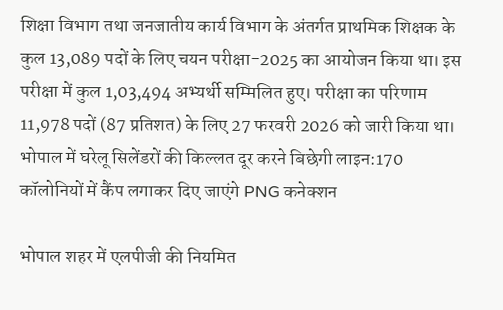शिक्षा विभाग तथा जनजातीय कार्य विभाग के अंतर्गत प्राथमिक शिक्षक के कुल 13,089 पदों के लिए चयन परीक्षा-2025 का आयोजन किया था। इस परीक्षा में कुल 1,03,494 अभ्यर्थी सम्मिलित हुए। परीक्षा का परिणाम 11,978 पदों (87 प्रतिशत) के लिए 27 फरवरी 2026 को जारी किया था।
भोपाल में घरेलू सिलेंडरों की किल्लत दूर करने बिछेगी लाइन:170 कॉलोनियों में कैंप लगाकर दिए जाएंगे PNG कनेक्शन

भोपाल शहर में एलपीजी की नियमित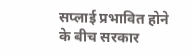सप्लाई प्रभावित होने के बीच सरकार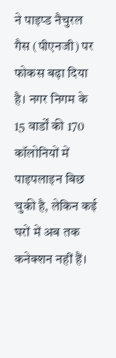ने पाइप्ड नैचुरल गैस (पीएनजी) पर फोकस बढ़ा दिया है। नगर निगम के 15 वार्डों की 170 कॉलोनियों में पाइपलाइन बिछ चुकी है, लेकिन कई घरों में अब तक कनेक्शन नहीं हैं।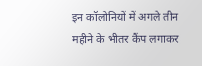इन कॉलोनियों में अगले तीन महीने के भीतर कैंप लगाकर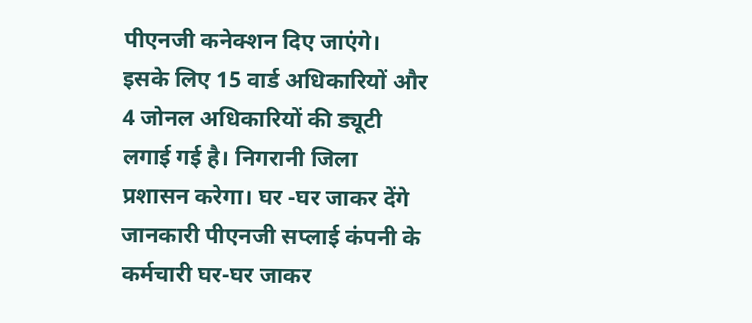पीएनजी कनेक्शन दिए जाएंगे। इसके लिए 15 वार्ड अधिकारियों और 4 जोनल अधिकारियों की ड्यूटी लगाई गई है। निगरानी जिला प्रशासन करेगा। घर -घर जाकर देंगे जानकारी पीएनजी सप्लाई कंपनी के कर्मचारी घर-घर जाकर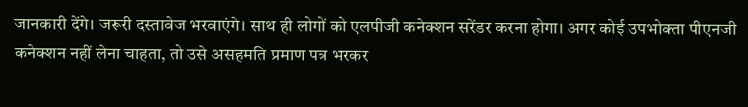जानकारी देंगे। जरूरी दस्तावेज भरवाएंगे। साथ ही लोगों को एलपीजी कनेक्शन सरेंडर करना होगा। अगर कोई उपभोक्ता पीएनजी कनेक्शन नहीं लेना चाहता, तो उसे असहमति प्रमाण पत्र भरकर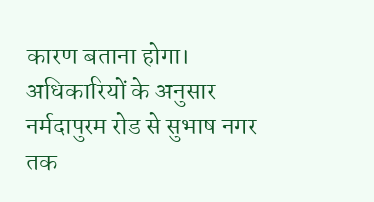कारण बताना होगा। अधिकारियों के अनुसार नर्मदापुरम रोड से सुभाष नगर तक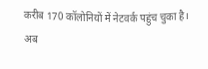करीब 170 कॉलोनियों में नेटवर्क पहुंच चुका है। अब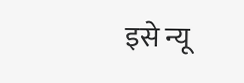इसे न्यू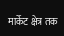मार्केट क्षेत्र तक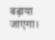बढ़ाया जाएगा।